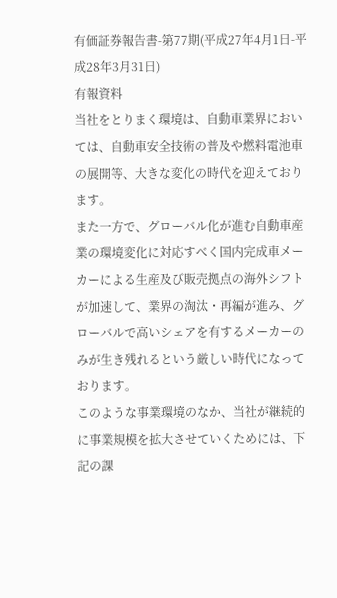有価証券報告書-第77期(平成27年4月1日-平成28年3月31日)
有報資料
当社をとりまく環境は、自動車業界においては、自動車安全技術の普及や燃料電池車の展開等、大きな変化の時代を迎えております。
また一方で、グローバル化が進む自動車産業の環境変化に対応すべく国内完成車メーカーによる生産及び販売拠点の海外シフトが加速して、業界の淘汰・再編が進み、グローバルで高いシェアを有するメーカーのみが生き残れるという厳しい時代になっております。
このような事業環境のなか、当社が継続的に事業規模を拡大させていくためには、下記の課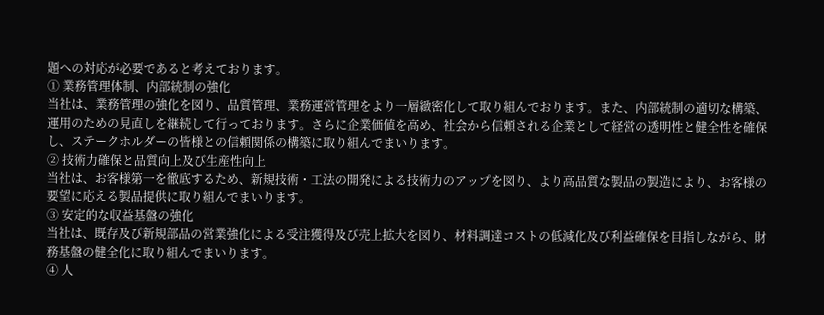題への対応が必要であると考えております。
① 業務管理体制、内部統制の強化
当社は、業務管理の強化を図り、品質管理、業務運営管理をより一層緻密化して取り組んでおります。また、内部統制の適切な構築、運用のための見直しを継続して行っております。さらに企業価値を高め、社会から信頼される企業として経営の透明性と健全性を確保し、ステークホルダーの皆様との信頼関係の構築に取り組んでまいります。
② 技術力確保と品質向上及び生産性向上
当社は、お客様第一を徹底するため、新規技術・工法の開発による技術力のアップを図り、より高品質な製品の製造により、お客様の要望に応える製品提供に取り組んでまいります。
③ 安定的な収益基盤の強化
当社は、既存及び新規部品の営業強化による受注獲得及び売上拡大を図り、材料調達コストの低減化及び利益確保を目指しながら、財務基盤の健全化に取り組んでまいります。
④ 人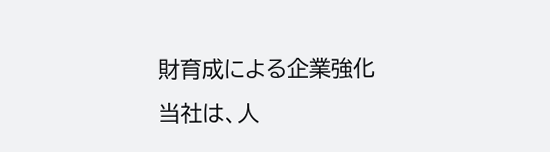財育成による企業強化
当社は、人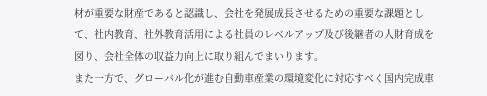材が重要な財産であると認識し、会社を発展成長させるための重要な課題として、社内教育、社外教育活用による社員のレベルアップ及び後継者の人財育成を図り、会社全体の収益力向上に取り組んでまいります。
また一方で、グローバル化が進む自動車産業の環境変化に対応すべく国内完成車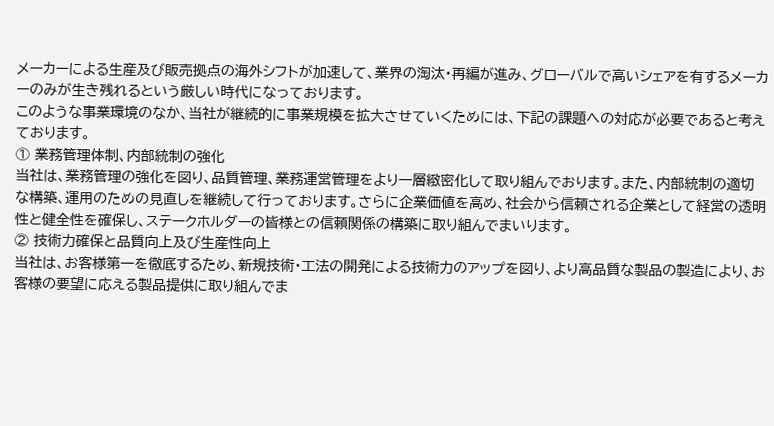メーカーによる生産及び販売拠点の海外シフトが加速して、業界の淘汰・再編が進み、グローバルで高いシェアを有するメーカーのみが生き残れるという厳しい時代になっております。
このような事業環境のなか、当社が継続的に事業規模を拡大させていくためには、下記の課題への対応が必要であると考えております。
① 業務管理体制、内部統制の強化
当社は、業務管理の強化を図り、品質管理、業務運営管理をより一層緻密化して取り組んでおります。また、内部統制の適切な構築、運用のための見直しを継続して行っております。さらに企業価値を高め、社会から信頼される企業として経営の透明性と健全性を確保し、ステークホルダーの皆様との信頼関係の構築に取り組んでまいります。
② 技術力確保と品質向上及び生産性向上
当社は、お客様第一を徹底するため、新規技術・工法の開発による技術力のアップを図り、より高品質な製品の製造により、お客様の要望に応える製品提供に取り組んでま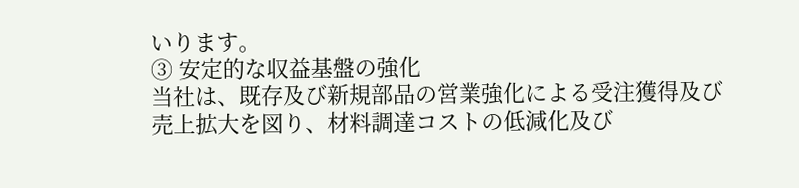いります。
③ 安定的な収益基盤の強化
当社は、既存及び新規部品の営業強化による受注獲得及び売上拡大を図り、材料調達コストの低減化及び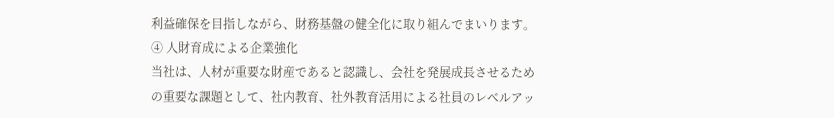利益確保を目指しながら、財務基盤の健全化に取り組んでまいります。
④ 人財育成による企業強化
当社は、人材が重要な財産であると認識し、会社を発展成長させるための重要な課題として、社内教育、社外教育活用による社員のレベルアッ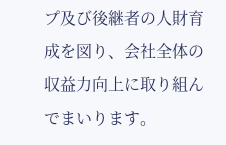プ及び後継者の人財育成を図り、会社全体の収益力向上に取り組んでまいります。